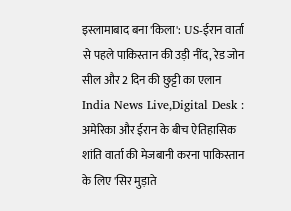इस्लामाबाद बना 'किला': US-ईरान वार्ता से पहले पाकिस्तान की उड़ी नींद, रेड जोन सील और 2 दिन की छुट्टी का एलान
India News Live,Digital Desk : अमेरिका और ईरान के बीच ऐतिहासिक शांति वार्ता की मेजबानी करना पाकिस्तान के लिए 'सिर मुड़ाते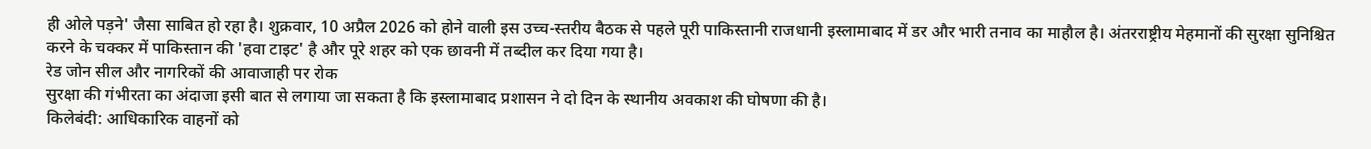ही ओले पड़ने' जैसा साबित हो रहा है। शुक्रवार, 10 अप्रैल 2026 को होने वाली इस उच्च-स्तरीय बैठक से पहले पूरी पाकिस्तानी राजधानी इस्लामाबाद में डर और भारी तनाव का माहौल है। अंतरराष्ट्रीय मेहमानों की सुरक्षा सुनिश्चित करने के चक्कर में पाकिस्तान की 'हवा टाइट' है और पूरे शहर को एक छावनी में तब्दील कर दिया गया है।
रेड जोन सील और नागरिकों की आवाजाही पर रोक
सुरक्षा की गंभीरता का अंदाजा इसी बात से लगाया जा सकता है कि इस्लामाबाद प्रशासन ने दो दिन के स्थानीय अवकाश की घोषणा की है।
किलेबंदी: आधिकारिक वाहनों को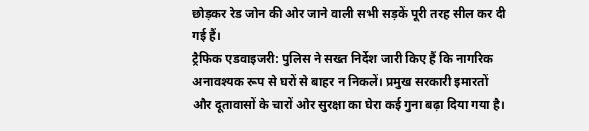छोड़कर रेड जोन की ओर जाने वाली सभी सड़कें पूरी तरह सील कर दी गई हैं।
ट्रैफिक एडवाइजरी: पुलिस ने सख्त निर्देश जारी किए हैं कि नागरिक अनावश्यक रूप से घरों से बाहर न निकलें। प्रमुख सरकारी इमारतों और दूतावासों के चारों ओर सुरक्षा का घेरा कई गुना बढ़ा दिया गया है।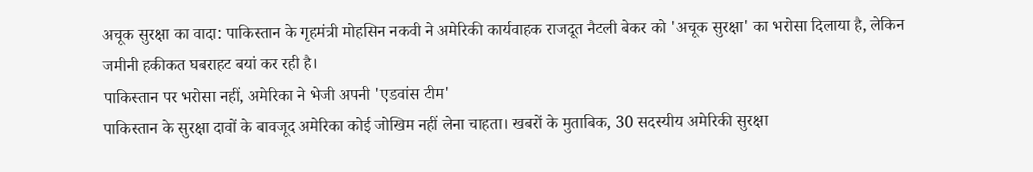अचूक सुरक्षा का वादा: पाकिस्तान के गृहमंत्री मोहसिन नकवी ने अमेरिकी कार्यवाहक राजदूत नैटली बेकर को 'अचूक सुरक्षा' का भरोसा दिलाया है, लेकिन जमीनी हकीकत घबराहट बयां कर रही है।
पाकिस्तान पर भरोसा नहीं, अमेरिका ने भेजी अपनी 'एडवांस टीम'
पाकिस्तान के सुरक्षा दावों के बावजूद अमेरिका कोई जोखिम नहीं लेना चाहता। खबरों के मुताबिक, 30 सदस्यीय अमेरिकी सुरक्षा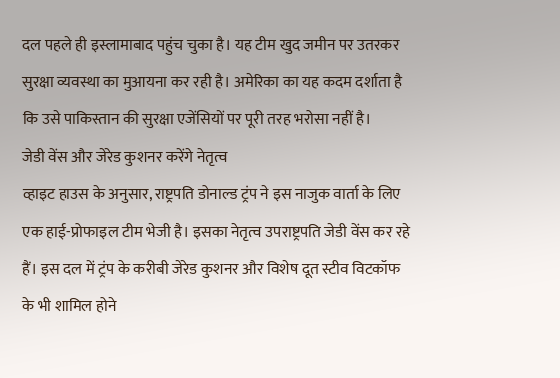दल पहले ही इस्लामाबाद पहुंच चुका है। यह टीम खुद जमीन पर उतरकर सुरक्षा व्यवस्था का मुआयना कर रही है। अमेरिका का यह कदम दर्शाता है कि उसे पाकिस्तान की सुरक्षा एजेंसियों पर पूरी तरह भरोसा नहीं है।
जेडी वेंस और जेरेड कुशनर करेंगे नेतृत्व
व्हाइट हाउस के अनुसार, राष्ट्रपति डोनाल्ड ट्रंप ने इस नाजुक वार्ता के लिए एक हाई-प्रोफाइल टीम भेजी है। इसका नेतृत्व उपराष्ट्रपति जेडी वेंस कर रहे हैं। इस दल में ट्रंप के करीबी जेरेड कुशनर और विशेष दूत स्टीव विटकॉफ के भी शामिल होने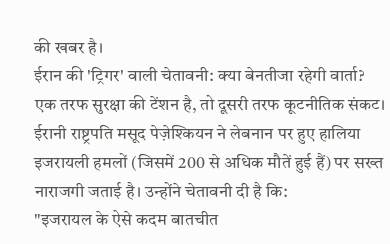की खबर है।
ईरान की 'ट्रिगर' वाली चेतावनी: क्या बेनतीजा रहेगी वार्ता?
एक तरफ सुरक्षा की टेंशन है, तो दूसरी तरफ कूटनीतिक संकट। ईरानी राष्ट्रपति मसूद पेज़ेश्कियन ने लेबनान पर हुए हालिया इजरायली हमलों (जिसमें 200 से अधिक मौतें हुई हैं) पर सख्त नाराजगी जताई है। उन्होंने चेतावनी दी है कि:
"इजरायल के ऐसे कदम बातचीत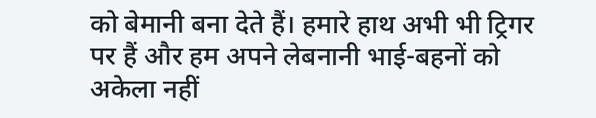को बेमानी बना देते हैं। हमारे हाथ अभी भी ट्रिगर पर हैं और हम अपने लेबनानी भाई-बहनों को अकेला नहीं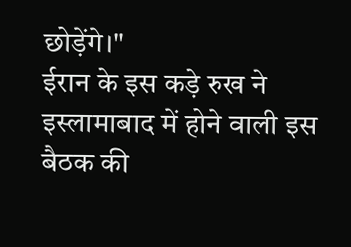छोड़ेंगे।"
ईरान के इस कड़े रुख ने इस्लामाबाद में होने वाली इस बैठक की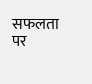सफलता पर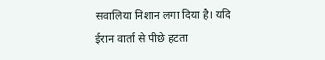सवालिया निशान लगा दिया है। यदि ईरान वार्ता से पीछे हटता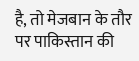है, तो मेजबान के तौर पर पाकिस्तान की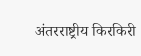अंतरराष्ट्रीय किरकिरी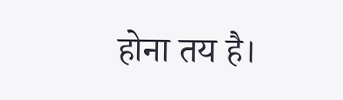होना तय है।